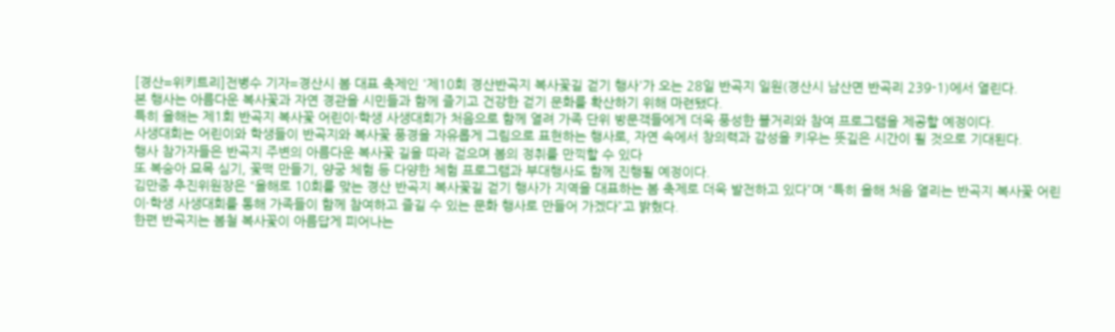[경산=위키트리]전병수 기자=경산시 봄 대표 축제인 '제10회 경산반곡지 복사꽃길 걷기 행사'가 오는 28일 반곡지 일원(경산시 남산면 반곡리 239-1)에서 열린다.
본 행사는 아름다운 복사꽃과 자연 경관을 시민들과 함께 즐기고 건강한 걷기 문화를 확산하기 위해 마련됐다.
특히 올해는 제1회 반곡지 복사꽃 어린이·학생 사생대회가 처음으로 함께 열려 가족 단위 방문객들에게 더욱 풍성한 볼거리와 참여 프로그램을 제공할 예정이다.
사생대회는 어린이와 학생들이 반곡지와 복사꽃 풍경을 자유롭게 그림으로 표현하는 행사로, 자연 속에서 창의력과 감성을 키우는 뜻깊은 시간이 될 것으로 기대된다.
행사 참가자들은 반곡지 주변의 아름다운 복사꽃 길을 따라 걷으며 봄의 정취를 만끽할 수 있다
또 복숭아 묘목 심기, 꽃떡 만들기, 양궁 체험 등 다양한 체험 프로그램과 부대행사도 함께 진행될 예정이다.
김만중 추진위원장은 “올해로 10회를 맞는 경산 반곡지 복사꽃길 걷기 행사가 지역을 대표하는 봄 축제로 더욱 발전하고 있다”며 “특히 올해 처음 열리는 반곡지 복사꽃 어린이·학생 사생대회를 통해 가족들이 함께 참여하고 즐길 수 있는 문화 행사로 만들어 가겠다”고 밝혔다.
한편 반곡지는 봄철 복사꽃이 아름답게 피어나는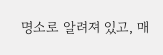명소로 알려져 있고, 매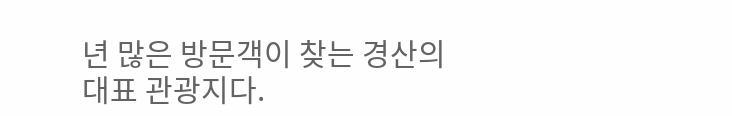년 많은 방문객이 찾는 경산의 대표 관광지다.